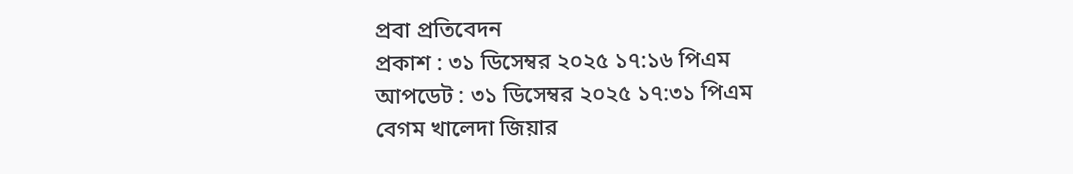প্রবা প্রতিবেদন
প্রকাশ : ৩১ ডিসেম্বর ২০২৫ ১৭:১৬ পিএম
আপডেট : ৩১ ডিসেম্বর ২০২৫ ১৭:৩১ পিএম
বেগম খালেদা জিয়ার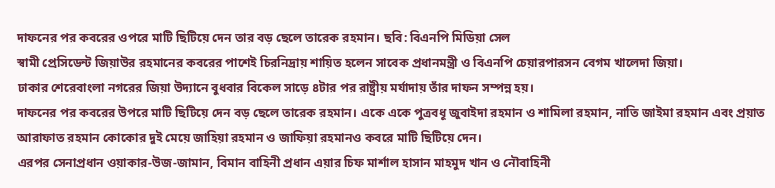দাফনের পর কবরের ওপরে মাটি ছিটিয়ে দেন তার বড় ছেলে তারেক রহমান। ছবি: বিএনপি মিডিয়া সেল
স্বামী প্রেসিডেন্ট জিয়াউর রহমানের কবরের পাশেই চিরনিদ্রায় শায়িত হলেন সাবেক প্রধানমন্ত্রী ও বিএনপি চেয়ারপারসন বেগম খালেদা জিয়া।
ঢাকার শেরেবাংলা নগরের জিয়া উদ্যানে বুধবার বিকেল সাড়ে ৪টার পর রাষ্ট্রীয় মর্যাদায় তাঁর দাফন সম্পন্ন হয়।
দাফনের পর কবরের উপরে মাটি ছিটিয়ে দেন বড় ছেলে তারেক রহমান। একে একে পুত্রবধূ জুবাইদা রহমান ও শামিলা রহমান, নাতি জাইমা রহমান এবং প্রয়াত আরাফাত রহমান কোকোর দুই মেয়ে জাহিয়া রহমান ও জাফিয়া রহমানও কবরে মাটি ছিটিয়ে দেন।
এরপর সেনাপ্রধান ওয়াকার-উজ-জামান, বিমান বাহিনী প্রধান এয়ার চিফ মার্শাল হাসান মাহমুদ খান ও নৌবাহিনী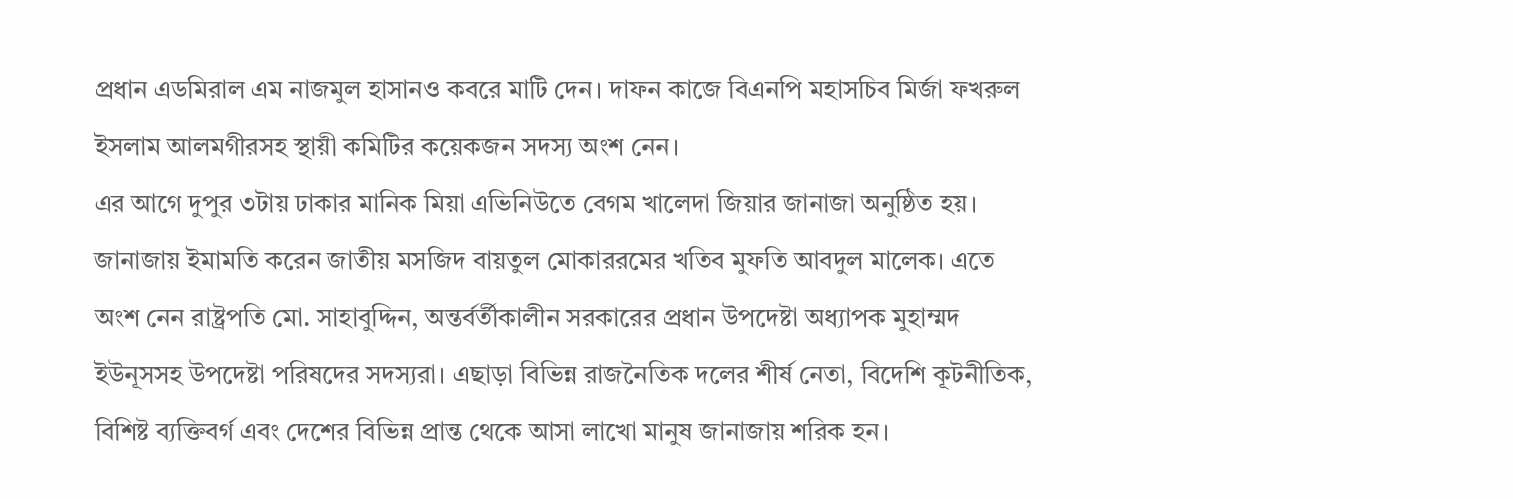প্রধান এডমিরাল এম নাজমুল হাসানও কবরে মাটি দেন। দাফন কাজে বিএনপি মহাসচিব মির্জা ফখরুল ইসলাম আলমগীরসহ স্থায়ী কমিটির কয়েকজন সদস্য অংশ নেন।
এর আগে দুপুর ৩টায় ঢাকার মানিক মিয়া এভিনিউতে বেগম খালেদা জিয়ার জানাজা অনুষ্ঠিত হয়। জানাজায় ইমামতি করেন জাতীয় মসজিদ বায়তুল মোকাররমের খতিব মুফতি আবদুল মালেক। এতে অংশ নেন রাষ্ট্রপতি মো. সাহাবুদ্দিন, অন্তর্বর্তীকালীন সরকারের প্রধান উপদেষ্টা অধ্যাপক মুহাম্মদ ইউনূসসহ উপদেষ্টা পরিষদের সদস্যরা। এছাড়া বিভিন্ন রাজনৈতিক দলের শীর্ষ নেতা, বিদেশি কূটনীতিক, বিশিষ্ট ব্যক্তিবর্গ এবং দেশের বিভিন্ন প্রান্ত থেকে আসা লাখো মানুষ জানাজায় শরিক হন।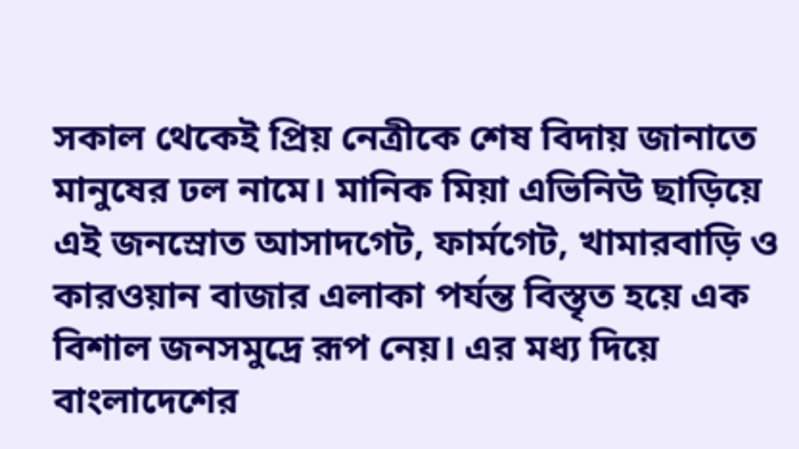সকাল থেকেই প্রিয় নেত্রীকে শেষ বিদায় জানাতে মানুষের ঢল নামে। মানিক মিয়া এভিনিউ ছাড়িয়ে এই জনস্রোত আসাদগেট, ফার্মগেট, খামারবাড়ি ও কারওয়ান বাজার এলাকা পর্যন্ত বিস্তৃত হয়ে এক বিশাল জনসমুদ্রে রূপ নেয়। এর মধ্য দিয়ে বাংলাদেশের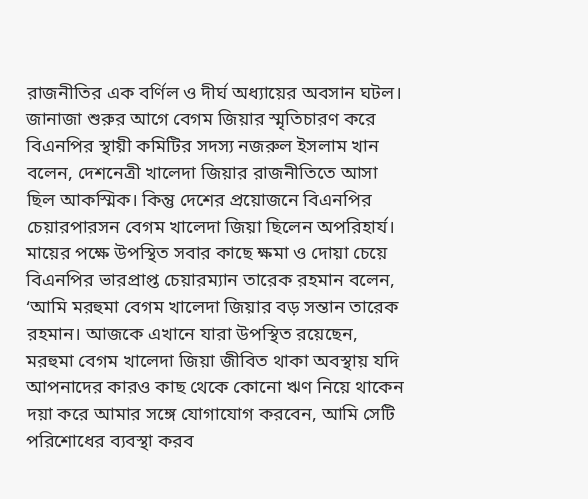রাজনীতির এক বর্ণিল ও দীর্ঘ অধ্যায়ের অবসান ঘটল।
জানাজা শুরুর আগে বেগম জিয়ার স্মৃতিচারণ করে বিএনপির স্থায়ী কমিটির সদস্য নজরুল ইসলাম খান বলেন, দেশনেত্রী খালেদা জিয়ার রাজনীতিতে আসা ছিল আকস্মিক। কিন্তু দেশের প্রয়োজনে বিএনপির চেয়ারপারসন বেগম খালেদা জিয়া ছিলেন অপরিহার্য।
মায়ের পক্ষে উপস্থিত সবার কাছে ক্ষমা ও দোয়া চেয়ে বিএনপির ভারপ্রাপ্ত চেয়ারম্যান তারেক রহমান বলেন, ‘আমি মরহুমা বেগম খালেদা জিয়ার বড় সন্তান তারেক রহমান। আজকে এখানে যারা উপস্থিত রয়েছেন, মরহুমা বেগম খালেদা জিয়া জীবিত থাকা অবস্থায় যদি আপনাদের কারও কাছ থেকে কোনো ঋণ নিয়ে থাকেন দয়া করে আমার সঙ্গে যোগাযোগ করবেন, আমি সেটি পরিশোধের ব্যবস্থা করব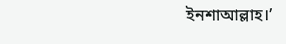ইনশাআল্লাহ।’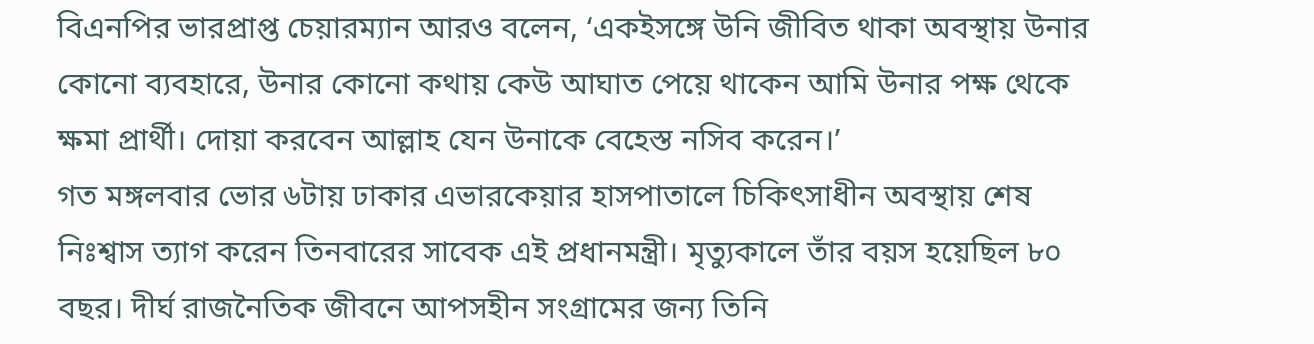বিএনপির ভারপ্রাপ্ত চেয়ারম্যান আরও বলেন, ‘একইসঙ্গে উনি জীবিত থাকা অবস্থায় উনার কোনো ব্যবহারে, উনার কোনো কথায় কেউ আঘাত পেয়ে থাকেন আমি উনার পক্ষ থেকে ক্ষমা প্রার্থী। দোয়া করবেন আল্লাহ যেন উনাকে বেহেস্ত নসিব করেন।’
গত মঙ্গলবার ভোর ৬টায় ঢাকার এভারকেয়ার হাসপাতালে চিকিৎসাধীন অবস্থায় শেষ নিঃশ্বাস ত্যাগ করেন তিনবারের সাবেক এই প্রধানমন্ত্রী। মৃত্যুকালে তাঁর বয়স হয়েছিল ৮০ বছর। দীর্ঘ রাজনৈতিক জীবনে আপসহীন সংগ্রামের জন্য তিনি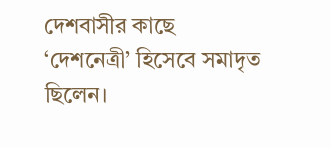দেশবাসীর কাছে ‘দেশনেত্রী’ হিসেবে সমাদৃত ছিলেন।